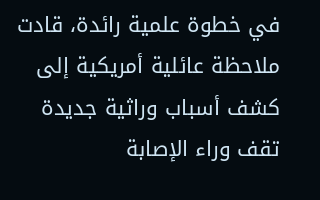في خطوة علمية رائدة، قادت ملاحظة عائلية أمريكية إلى كشف أسباب وراثية جديدة تقف وراء الإصابة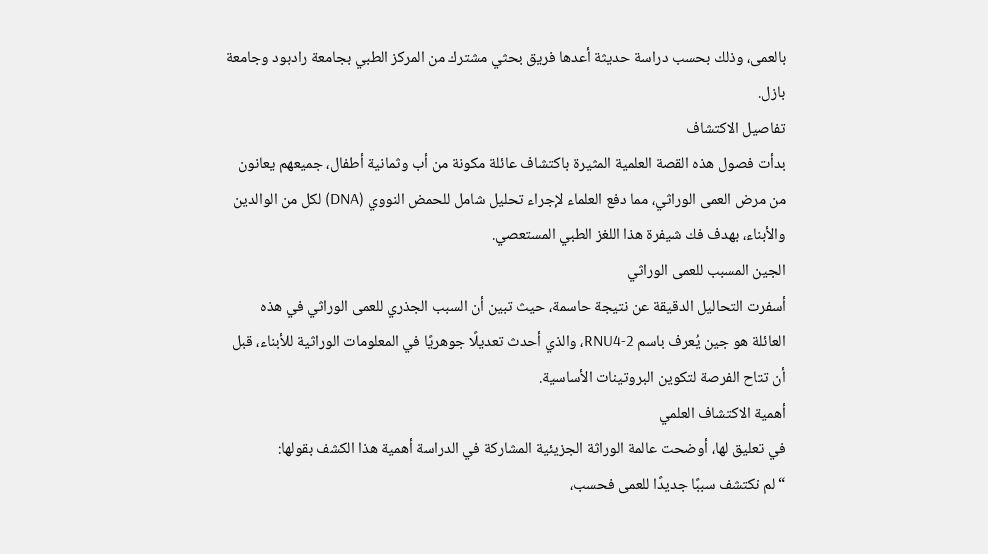بالعمى، وذلك بحسب دراسة حديثة أعدها فريق بحثي مشترك من المركز الطبي بجامعة رادبود وجامعة بازل.
تفاصيل الاكتشاف
بدأت فصول هذه القصة العلمية المثيرة باكتشاف عائلة مكونة من أب وثمانية أطفال، جميعهم يعانون من مرض العمى الوراثي، مما دفع العلماء لإجراء تحليل شامل للحمض النووي (DNA) لكل من الوالدين والأبناء، بهدف فك شيفرة هذا اللغز الطبي المستعصي.
الجين المسبب للعمى الوراثي
أسفرت التحاليل الدقيقة عن نتيجة حاسمة، حيث تبين أن السبب الجذري للعمى الوراثي في هذه العائلة هو جين يُعرف باسم RNU4-2، والذي أحدث تعديلًا جوهريًا في المعلومات الوراثية للأبناء، قبل أن تتاح الفرصة لتكوين البروتينات الأساسية.
أهمية الاكتشاف العلمي
في تعليق لها، أوضحت عالمة الوراثة الجزيئية المشاركة في الدراسة أهمية هذا الكشف بقولها:
“لم نكتشف سببًا جديدًا للعمى فحسب،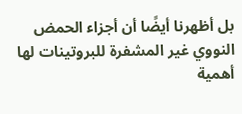بل أظهرنا أيضًا أن أجزاء الحمض النووي غير المشفرة للبروتينات لها أهمية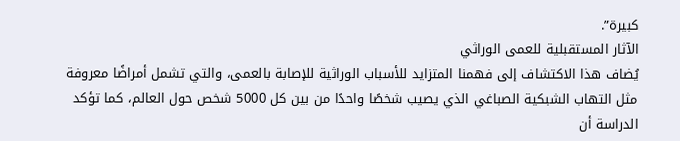كبيرة”.
الآثار المستقبلية للعمى الوراثي
يُضاف هذا الاكتشاف إلى فهمنا المتزايد للأسباب الوراثية للإصابة بالعمى، والتي تشمل أمراضًا معروفة مثل التهاب الشبكية الصباغي الذي يصيب شخصًا واحدًا من بين كل 5000 شخص حول العالم، كما تؤكد الدراسة أن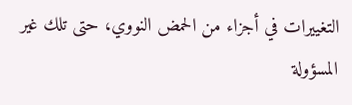التغييرات في أجزاء من الحمض النووي، حتى تلك غير المسؤولة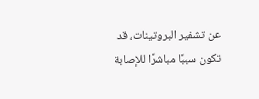عن تشفير البروتينات، قد تكون سببًا مباشرًا للإصابة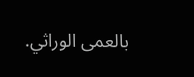بالعمى الوراثي.